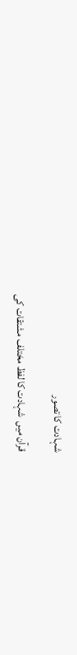شہادت کا تصور

 قرآن میں  شہادت کا لفظ مختلف مشتقات کی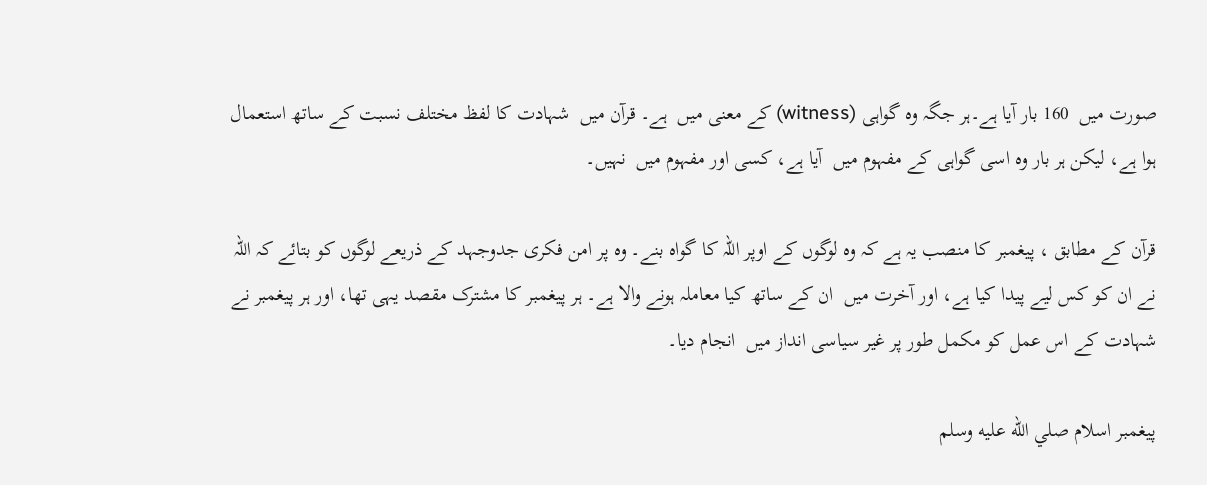صورت میں  160 بار آیا ہے۔ہر جگہ وہ گواہی (witness) کے معنی میں  ہے۔ قرآن میں  شہادت کا لفظ مختلف نسبت کے ساتھ استعمال ہوا ہے، لیکن ہر بار وہ اسی گواہی کے مفہوم میں  آیا ہے، کسی اور مفہوم میں  نہیں۔

قرآن کے مطابق ، پیغمبر کا منصب یہ ہے کہ وہ لوگوں کے اوپر اللہ کا گواہ بنے۔ وہ پر امن فکری جدوجہد کے ذریعے لوگوں کو بتائے کہ اللہ نے ان کو کس لیے پیدا کیا ہے، اور آخرت میں  ان کے ساتھ کیا معاملہ ہونے والا ہے۔ ہر پیغمبر کا مشترک مقصد یہی تھا، اور ہر پیغمبر نے شہادت کے اس عمل کو مکمل طور پر غیر سیاسی انداز میں  انجام دیا۔

پیغمبر اسلام صلي الله عليه وسلم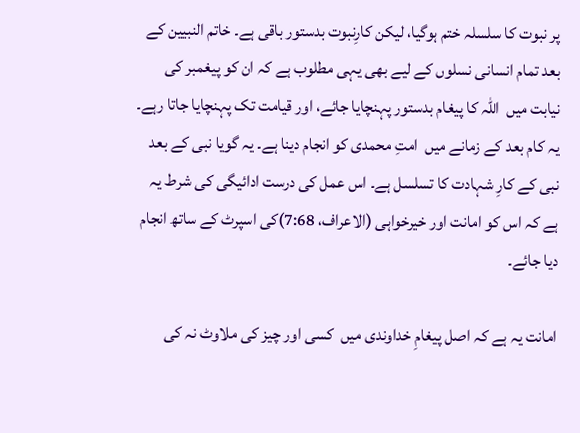پر نبوت کا سلسلہ ختم ہوگیا، لیکن کارِنبوت بدستور باقی ہے۔ خاتم النبیین کے بعد تمام انسانی نسلوں کے لیے بھی یہی مطلوب ہے کہ ان کو پیغمبر کی نیابت میں  اللہ کا پیغام بدستور پہنچایا جائے، اور قیامت تک پہنچایا جاتا رہے۔ یہ کام بعد کے زمانے میں  امتِ محمدی کو انجام دینا ہے۔ یہ گویا نبی کے بعد نبی کے کارِ شہادت کا تسلسل ہے۔ اس عمل کی درست ادائیگی کی شرط یہ ہے کہ اس کو امانت اور خیرخواہی (الاعراف، 7:68)کی اسپرٹ کے ساتھ انجام دیا جائے۔

امانت یہ ہے کہ اصل پیغامِ خداوندی میں  کسی اور چیز کی ملاوٹ نہ کی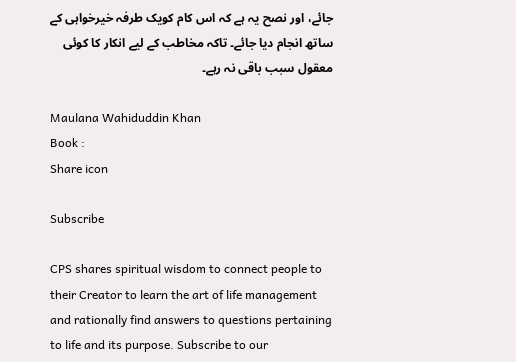جائے، اور نصح یہ ہے کہ اس کام کویک طرفہ خیرخواہی کے ساتھ انجام دیا جائے۔ تاکہ مخاطب کے لیے انکار کا کوئی معقول سبب باقی نہ رہے۔

Maulana Wahiduddin Khan
Book :
Share icon

Subscribe

CPS shares spiritual wisdom to connect people to their Creator to learn the art of life management and rationally find answers to questions pertaining to life and its purpose. Subscribe to our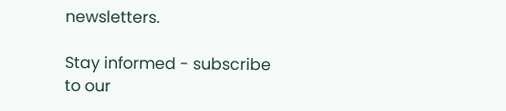newsletters.

Stay informed - subscribe to our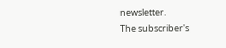newsletter.
The subscriber's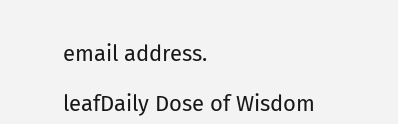email address.

leafDaily Dose of Wisdom